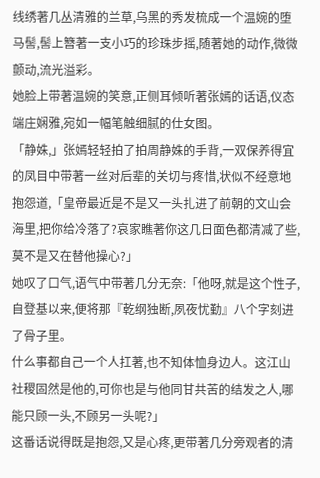线绣著几丛清雅的兰草,乌黑的秀发梳成一个温婉的堕马髻,髻上簪著一支小巧的珍珠步摇,随著她的动作,微微颤动,流光溢彩。
她脸上带著温婉的笑意,正侧耳倾听著张嫣的话语,仪态端庄娴雅,宛如一幅笔触细腻的仕女图。
「静姝,」张嫣轻轻拍了拍周静姝的手背,一双保养得宜的凤目中带著一丝对后辈的关切与疼惜,状似不经意地抱怨道,「皇帝最近是不是又一头扎进了前朝的文山会海里,把你给冷落了?哀家瞧著你这几日面色都清减了些,莫不是又在替他操心?」
她叹了口气,语气中带著几分无奈:「他呀,就是这个性子,自登基以来,便将那『乾纲独断,夙夜忧勤』八个字刻进了骨子里。
什么事都自己一个人扛著,也不知体恤身边人。这江山社稷固然是他的,可你也是与他同甘共苦的结发之人,哪能只顾一头,不顾另一头呢?」
这番话说得既是抱怨,又是心疼,更带著几分旁观者的清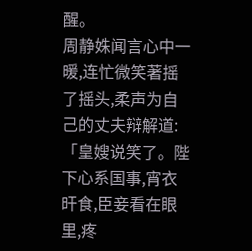醒。
周静姝闻言心中一暖,连忙微笑著摇了摇头,柔声为自己的丈夫辩解道:「皇嫂说笑了。陛下心系国事,宵衣旰食,臣妾看在眼里,疼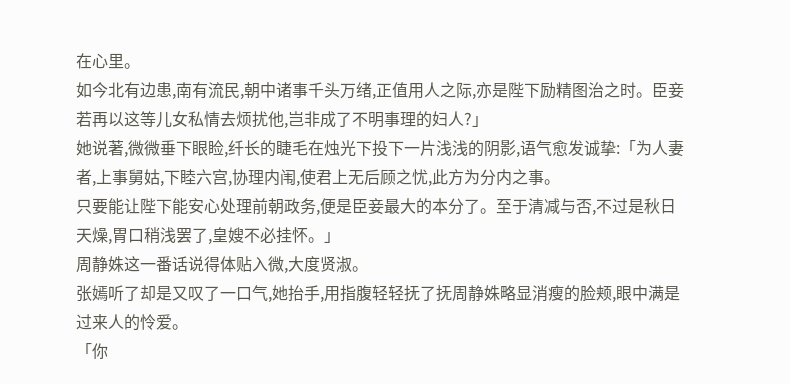在心里。
如今北有边患,南有流民,朝中诸事千头万绪,正值用人之际,亦是陛下励精图治之时。臣妾若再以这等儿女私情去烦扰他,岂非成了不明事理的妇人?」
她说著,微微垂下眼睑,纤长的睫毛在烛光下投下一片浅浅的阴影,语气愈发诚挚:「为人妻者,上事舅姑,下睦六宫,协理内闱,使君上无后顾之忧,此方为分内之事。
只要能让陛下能安心处理前朝政务,便是臣妾最大的本分了。至于清减与否,不过是秋日天燥,胃口稍浅罢了,皇嫂不必挂怀。」
周静姝这一番话说得体贴入微,大度贤淑。
张嫣听了却是又叹了一口气,她抬手,用指腹轻轻抚了抚周静姝略显消瘦的脸颊,眼中满是过来人的怜爱。
「你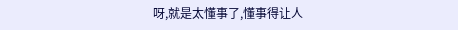呀,就是太懂事了,懂事得让人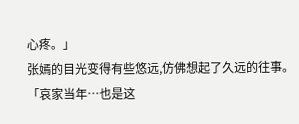心疼。」
张嫣的目光变得有些悠远,仿佛想起了久远的往事。
「哀家当年…也是这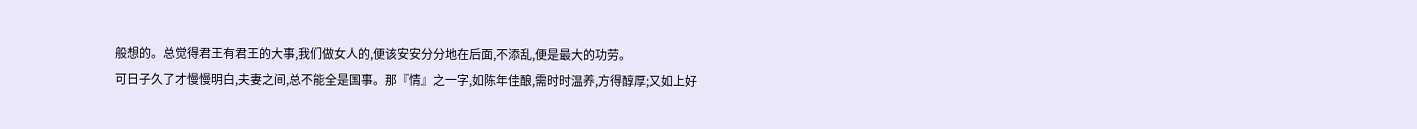般想的。总觉得君王有君王的大事,我们做女人的,便该安安分分地在后面,不添乱,便是最大的功劳。
可日子久了才慢慢明白,夫妻之间,总不能全是国事。那『情』之一字,如陈年佳酿,需时时温养,方得醇厚;又如上好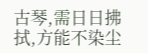古琴,需日日拂拭,方能不染尘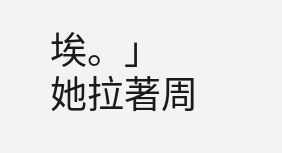埃。」
她拉著周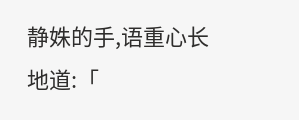静姝的手,语重心长地道:「